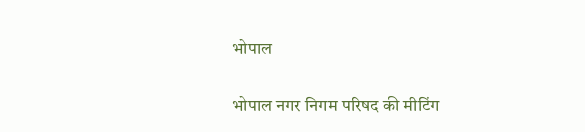भोपाल

भोपाल नगर निगम परिषद की मीटिंग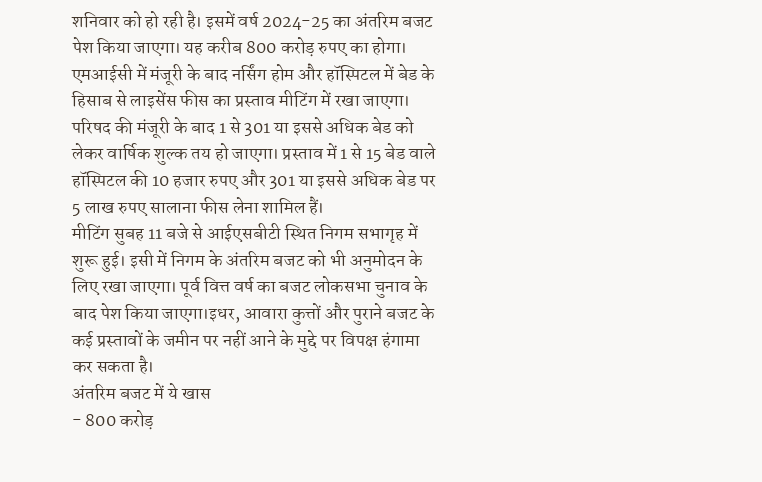शनिवार को हो रही है। इसमें वर्ष 2024-25 का अंतरिम बजट पेश किया जाएगा। यह करीब 800 करोड़ रुपए का होगा। एमआईसी में मंजूरी के बाद नर्सिंग होम और हॉस्पिटल में बेड के हिसाब से लाइसेंस फीस का प्रस्ताव मीटिंग में रखा जाएगा।
परिषद की मंजूरी के बाद 1 से 301 या इससे अधिक बेड को लेकर वार्षिक शुल्क तय हो जाएगा। प्रस्ताव में 1 से 15 बेड वाले हॉस्पिटल की 10 हजार रुपए और 301 या इससे अधिक बेड पर 5 लाख रुपए सालाना फीस लेना शामिल हैं।
मीटिंग सुबह 11 बजे से आईएसबीटी स्थित निगम सभागृह में शुरू हुई। इसी में निगम के अंतरिम बजट को भी अनुमोदन के लिए रखा जाएगा। पूर्व वित्त वर्ष का बजट लोकसभा चुनाव के बाद पेश किया जाएगा।इधर, आवारा कुत्तों और पुराने बजट के कई प्रस्तावों के जमीन पर नहीं आने के मुद्दे पर विपक्ष हंगामा कर सकता है।
अंतरिम बजट में ये खास
- 800 करोड़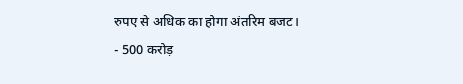रुपए से अधिक का होगा अंतरिम बजट।
- 500 करोड़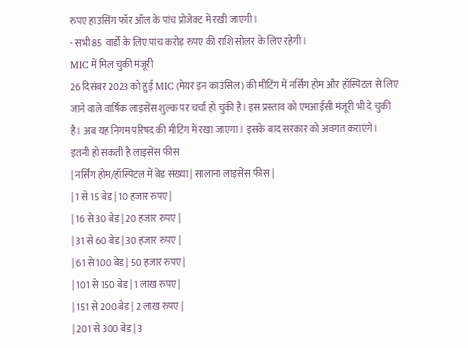रुपए हाउसिंग फॉर ऑल के पांच प्रोजेक्ट में रखी जाएगी।
- सभी 85 वार्डों के लिए पांच करोड़ रुपए की राशि सोलर के लिए रहेगी।
MIC में मिल चुकी मंजूरी
26 दिसंबर 2023 को हुई MIC (मेयर इन काउंसिल) की मीटिंग में नर्सिंग होम और हॉस्पिटल से लिए जाने वाले वार्षिक लाइसेंस शुल्क पर चर्चा हो चुकी है। इस प्रस्ताव को एमआईसी मंजूरी भी दे चुकी है। अब यह निगम परिषद की मीटिंग में रखा जाएगा। इसके बाद सरकार को अवगत कराएंगे।
इतनी हो सकती है लाइसेंस फीस
| नर्सिंग होम/हॉस्पिटल में बेड संख्या | सालाना लाइसेंस फीस |
| 1 से 15 बेड | 10 हजार रुपए |
| 16 से 30 बेड | 20 हजार रुपए |
| 31 से 60 बेड | 30 हजार रुपए |
| 61 से 100 बेड | 50 हजार रुपए |
| 101 से 150 बेड | 1 लाख रुपए |
| 151 से 200 बेड | 2 लाख रुपए |
| 201 से 300 बेड | 3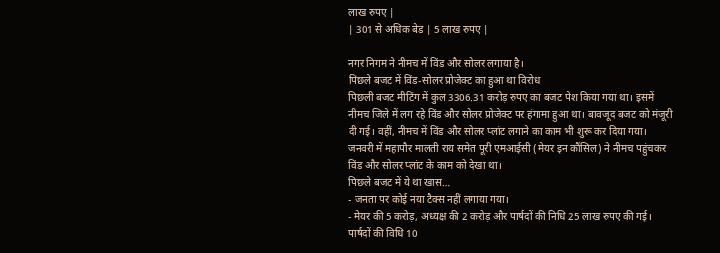लाख रुपए |
| 301 से अधिक बेड | 5 लाख रुपए |

नगर निगम ने नीमच में विंड और सोलर लगाया है।
पिछले बजट में विंड-सोलर प्रोजेक्ट का हुआ था विरोध
पिछली बजट मीटिंग में कुल 3306.31 करोड़ रुपए का बजट पेश किया गया था। इसमें नीमच जिले में लग रहे विंड और सोलर प्रोजेक्ट पर हंगामा हुआ था। बावजूद बजट को मंजूरी दी गई। वहीं, नीमच में विंड और सोलर प्लांट लगाने का काम भी शुरू कर दिया गया। जनवरी में महापौर मालती राय समेत पूरी एमआईसी (मेयर इन कौंसिल) ने नीमच पहुंचकर विंड और सोलर प्लांट के काम को देखा था।
पिछले बजट में ये था खास…
- जनता पर कोई नया टैक्स नहीं लगाया गया।
- मेयर की 5 करोड़, अध्यक्ष की 2 करोड़ और पार्षदों की निधि 25 लाख रुपए की गई। पार्षदों की विधि 10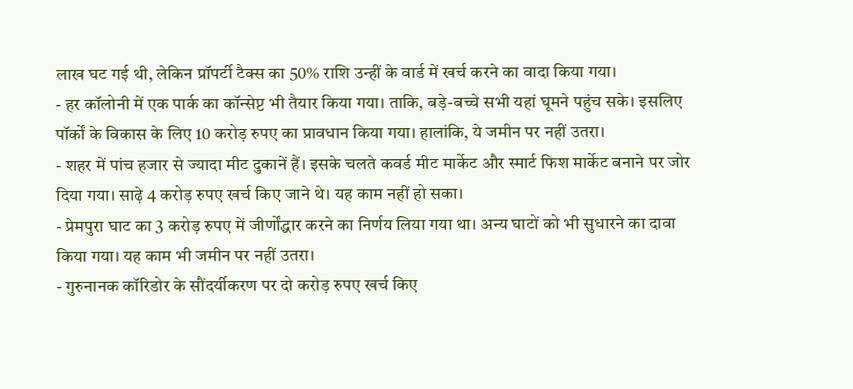लाख घट गई थी, लेकिन प्रॉपर्टी टैक्स का 50% राशि उन्हीं के वार्ड में खर्च करने का वादा किया गया।
- हर कॉलोनी में एक पार्क का कॉन्सेप्ट भी तैयार किया गया। ताकि, बड़े-बच्चे सभी यहां घूमने पहुंच सके। इसलिए पॉर्कों के विकास के लिए 10 करोड़ रुपए का प्रावधान किया गया। हालांकि, ये जमीन पर नहीं उतरा।
- शहर में पांच हजार से ज्यादा मीट दुकानें हैं। इसके चलते कवर्ड मीट मार्केट और स्मार्ट फिश मार्केट बनाने पर जोर दिया गया। साढ़े 4 करोड़ रुपए खर्च किए जाने थे। यह काम नहीं हो सका।
- प्रेमपुरा घाट का 3 करोड़ रुपए में जीर्णोंद्धार करने का निर्णय लिया गया था। अन्य घाटों को भी सुधारने का दावा किया गया। यह काम भी जमीन पर नहीं उतरा।
- गुरुनानक कॉरिडोर के सौंदर्यीकरण पर दो करोड़ रुपए खर्च किए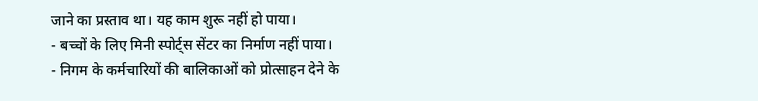जाने का प्रस्ताव था। यह काम शुरू नहीं हो पाया।
- बच्चों के लिए मिनी स्पोर्ट्स सेंटर का निर्माण नहीं पाया।
- निगम के कर्मचारियों की बालिकाओं को प्रोत्साहन देने के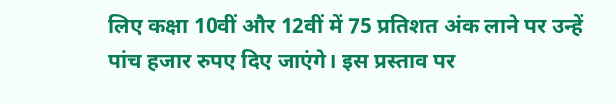लिए कक्षा 10वीं और 12वीं में 75 प्रतिशत अंक लाने पर उन्हें पांच हजार रुपए दिए जाएंगे। इस प्रस्ताव पर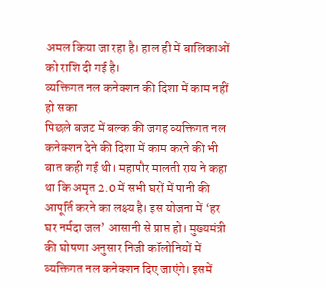अमल किया जा रहा है। हाल ही में बालिकाओं को राशि दी गई है।
व्यक्तिगत नल कनेक्शन की दिशा में काम नहीं हो सका
पिछले बजट में बल्क की जगह व्यक्तिगत नल कनेक्शन देने की दिशा में काम करने की भी बात कही गई थी। महापौर मालती राय ने कहा था कि अमृत 2.0 में सभी घरों में पानी की आपूर्ति करने का लक्ष्य है। इस योजना में ‘हर घर नर्मदा जल’ आसानी से प्राप्त हो। मुख्यमंत्री की घोषणा अनुसार निजी कॉलोनियों में व्यक्तिगत नल कनेक्शन दिए जाएंगे। इसमें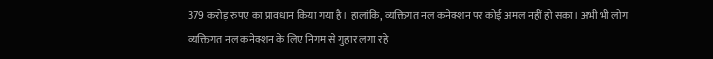379 करोड़ रुपए का प्रावधान किया गया है। हालांकि, व्यक्तिगत नल कनेक्शन पर कोई अमल नहीं हो सका। अभी भी लोग व्यक्तिगत नल कनेक्शन के लिए निगम से गुहार लगा रहे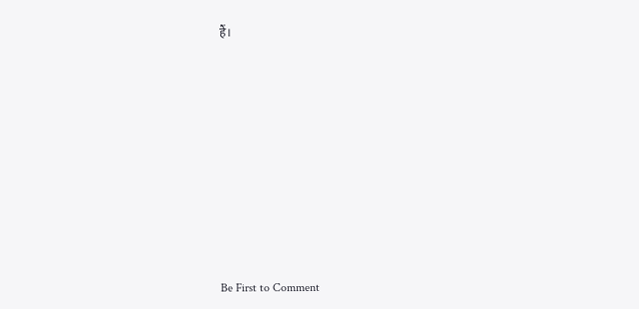हैं।










Be First to Comment